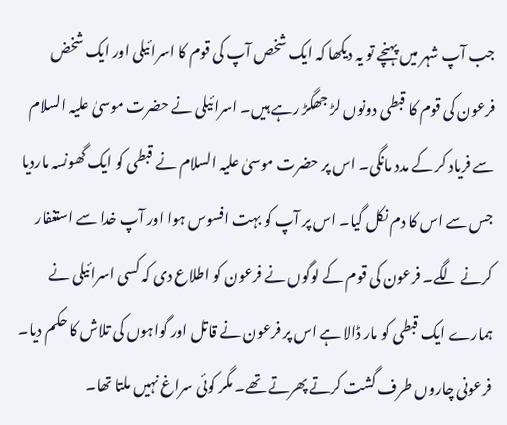جب آپ شہر میں پہنچے تو یہ دیکھا کہ ایک شخص آپ کی قوم کا اسرائیلی اور ایک شخض فرعون کی قوم کا قبطی دونوں لڑ جھگڑ رہے ہیں۔ اسرائیلی نے حضرت موسیٰ علیہ السلام سے فریاد کر کے مدد مانگی۔ اس پر حضرت موسیٰ علیہ السلام نے قبطی کو ایک گھونسہ ماردیا جس سے اس کا دم نکل گیا۔ اس پر آپ کو بہت افسوس ہوا اور آپ خدا سے استغفار کرنے لگے۔ فرعون کی قوم کے لوگوں نے فرعون کو اطلاع دی کہ کسی اسرائیلی نے ہمارے ایک قبطی کو مار ڈالا ہے اس پر فرعون نے قاتل اور گواہوں کی تلاش کا حکم دیا۔
فرعونی چاروں طرف گشت کرتے پھرتے تھے۔ مگر کوئی سراغ نہیں ملتا تھا۔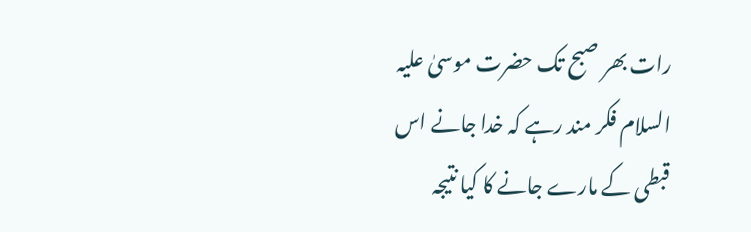رات بھر صبح تک حضرت موسیٰ علیہ السلام فکر مند رہے کہ خدا جانے اس قبطی کے مارے جانے کا کیا نتیجہ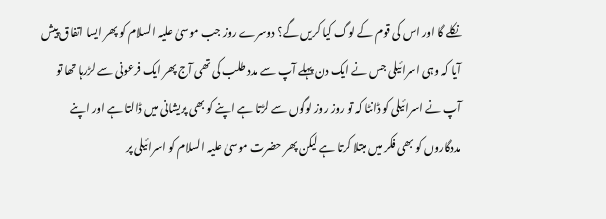نکلے گا اور اس کی قوم کے لوگ کیا کریں گے؟ دوسرے روز جب موسیٰ علیہ السلام کو پھر ایسا اتفاق پیش آیا کہ وہی اسرائیلی جس نے ایک دن پہلے آپ سے مدد طلب کی تھی آج پھر ایک فرعونی سے لڑرہا تھا تو آپ نے اسرائیلی کو ڈانٹا کہ تو روز روز لوگوں سے لڑتا ہے اپنے کو بھی پریشانی میں ڈالتا ہے اور اپنے مددگاروں کو بھی فکر میں مبتلا کرتا ہے لیکن پھر حضرت موسیٰ علیہ السلام کو اسرائیلی پر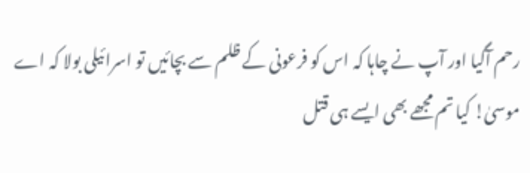رحم آگیا اور آپ نے چاہا کہ اس کو فرعونی کے ظلم سے بچائیں تو اسرائیلی بولا کہ اے موسیٰ! کیا تم مجھے بھی ایسے ہی قتل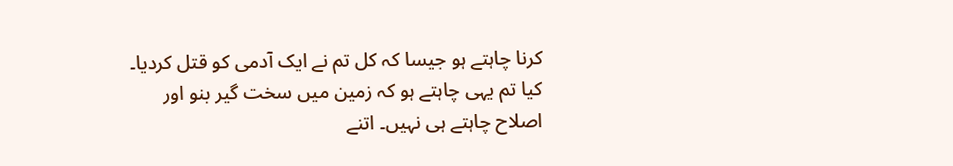کرنا چاہتے ہو جیسا کہ کل تم نے ایک آدمی کو قتل کردیا۔ کیا تم یہی چاہتے ہو کہ زمین میں سخت گیر بنو اور اصلاح چاہتے ہی نہیں۔ اتنے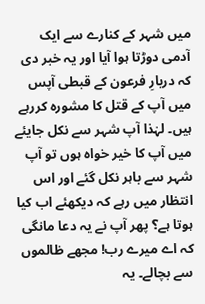میں شہر کے کنارے سے ایک آدمی دوڑتا ہوا آیا اور یہ خبر دی کہ دربارِ فرعون کے قبطی آپس میں آپ کے قتل کا مشورہ کررہے ہیں۔ لہٰذا آپ شہر سے نکل جایئے میں آپ کا خیر خواہ ہوں تو آپ شہر سے باہر نکل گئے اور اس انتظار میں رہے کہ دیکھئے اب کیا ہوتا ہے؟ پھر آپ نے یہ دعا مانگی کہ اے میرے رب! مجھے ظالموں سے بچالے۔ یہ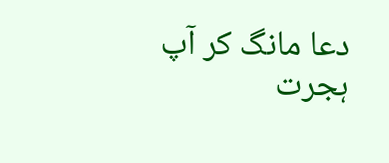دعا مانگ کر آپ ہجرت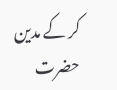کر کے مدین حضرت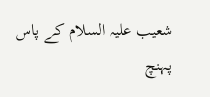شعیب علیہ السلام کے پاس پہنچ